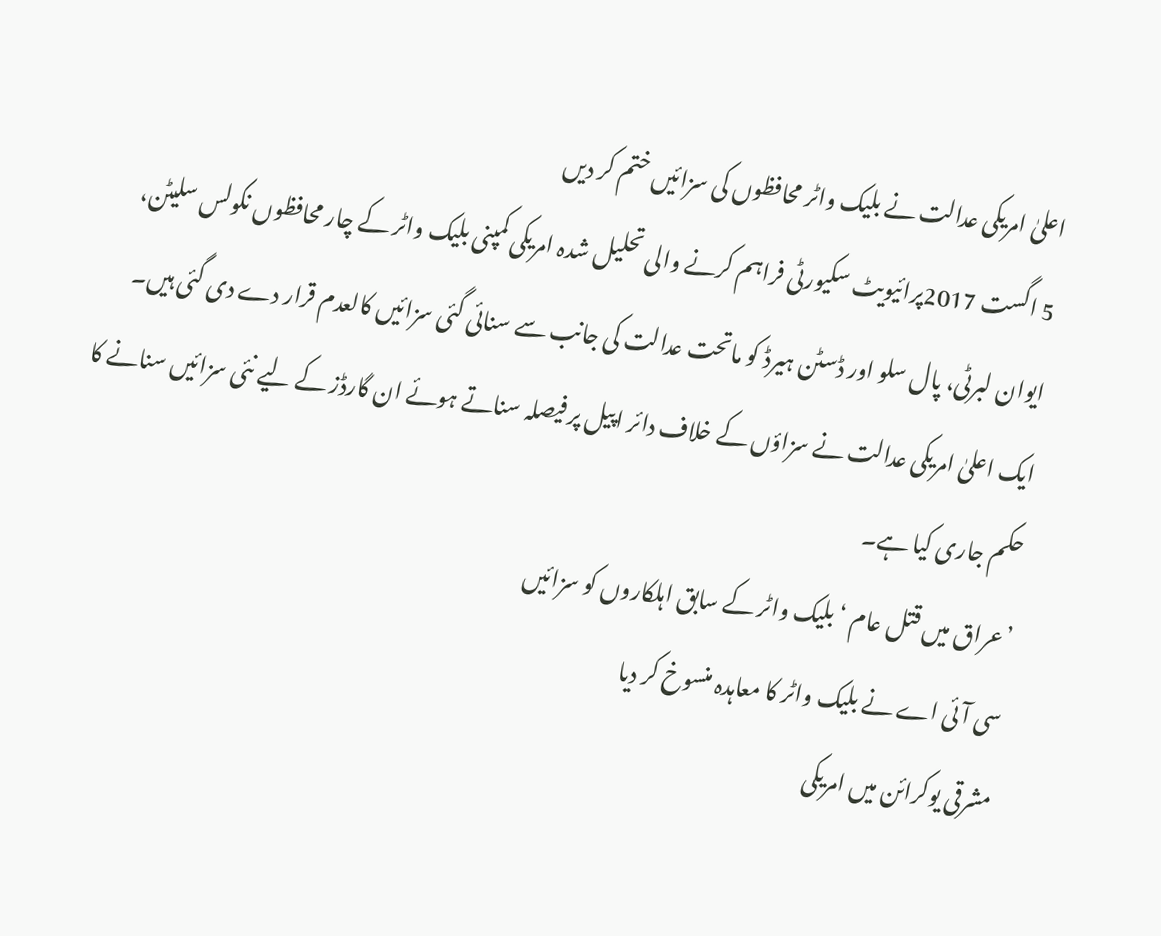اعلیٰ امریکی عدالت نے بلیک واٹر محافظوں کی سزائیں ختم کر دیں
5 اگست 2017پرائیویٹ سکیورٹی فراہم کرنے والی تحلیل شدہ امریکی کمپنی بلیک واٹر کے چار محافظوں نکولس سلیٹن، ایوان لبرٹی، پال سلو اور ڈسٹن ہیرڈ کو ماتحت عدالت کی جانب سے سنائی گئی سزائیں کالعدم قرار دے دی گئی ہیں۔ ایک اعلیٰ امریکی عدالت نے سزاؤں کے خلاف دائر اپیل پر فیصلہ سناتے ہوئے ان گارڈز کے لیے نئی سزائیں سنانے کا حکم جاری کیا ہے۔
’عراق میں قتل عام ‘بلیک واٹر کے سابق اہلکاروں کو سزائیں
سی آئی اے نے بلیک واٹر کا معاہدہ منسوخ کر دیا
مشرقی یوکرائن میں امریکی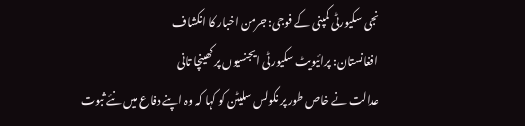نجی سکیورٹی کمپنی کے فوجی: جرمن اخبار کا انکشاف
افغانستان: پرائیویٹ سکیورٹی ایجنسیوں پر کھینچا تانی
عدالت نے خاص طور پر نکولس سلیٹن کو کہا کہ وہ اپنے دفاع میں نئے ثبوت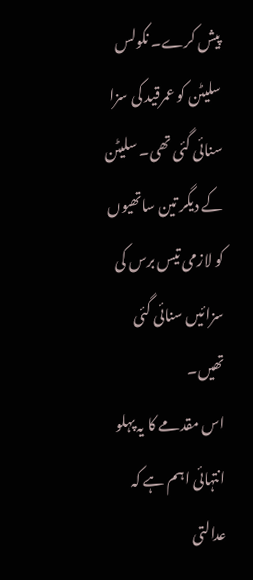پیش کرے۔ نکولس سلیٹن کو عمرقید کی سزا سنائی گئی تھی۔ سلیٹن کے دیگر تین ساتھیوں کو لازمی تیس برس کی سزائیں سنائی گئی تھیں۔
اس مقدمے کا یہ پہلو انتہائی اہم ہے کہ عدالتی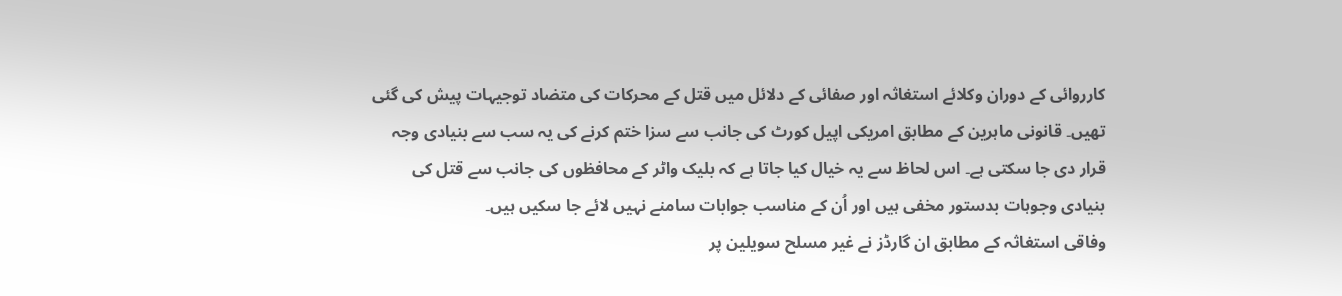کارروائی کے دوران وکلائے استغاثہ اور صفائی کے دلائل میں قتل کے محرکات کی متضاد توجیہات پیش کی گئی تھیں۔ قانونی ماہرین کے مطابق امریکی اپیل کورٹ کی جانب سے سزا ختم کرنے کی یہ سب سے بنیادی وجہ قرار دی جا سکتی ہے۔ اس لحاظ سے یہ خیال کیا جاتا ہے کہ بلیک واٹر کے محافظوں کی جانب سے قتل کی بنیادی وجوہات بدستور مخفی ہیں اور اُن کے مناسب جوابات سامنے نہیں لائے جا سکیں ہیں۔
وفاقی استغاثہ کے مطابق ان گارڈز نے غیر مسلح سویلین پر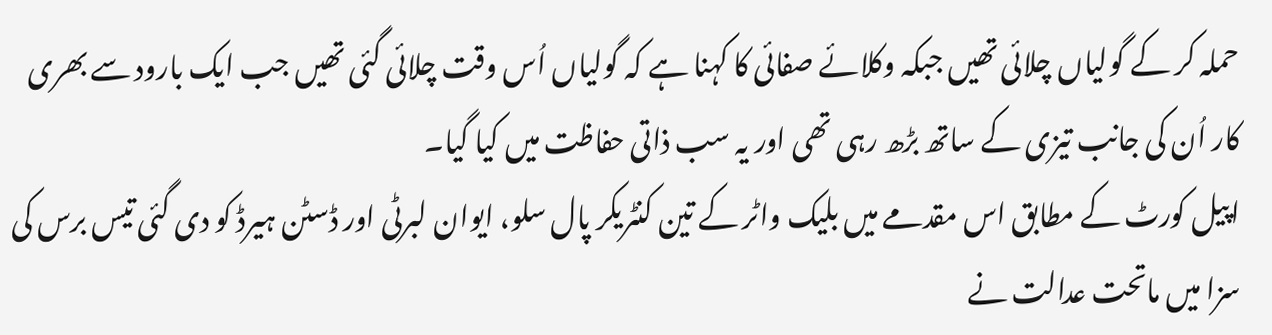حملہ کر کے گولیاں چلائی تھیں جبکہ وکلائے صفائی کا کہنا ہے کہ گولیاں اُس وقت چلائی گئی تھیں جب ایک بارود سے بھری کار اُن کی جانب تیزی کے ساتھ بڑھ رہی تھی اور یہ سب ذاتی حفاظت میں کیا گیا۔
اپیل کورٹ کے مطابق اس مقدمے میں بلیک واٹر کے تین کنٹریکر پال سلو، ایوان لبرٹی اور ڈسٹن ہیرڈ کو دی گئی تیس برس کی سزا میں ماتحت عدالت نے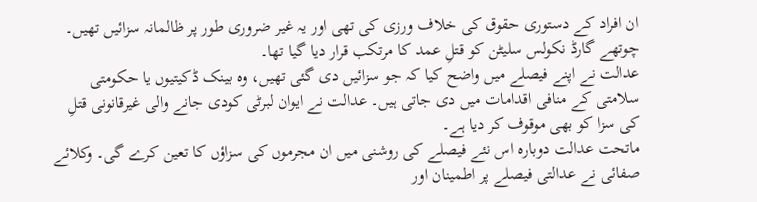ان افراد کے دستوری حقوق کی خلاف ورزی کی تھی اور یہ غیر ضروری طور پر ظالمانہ سزائیں تھیں۔ چوتھے گارڈ نکولس سلیٹن کو قتلِ عمد کا مرتکب قرار دیا گیا تھا۔
عدالت نے اپنے فیصلے میں واضح کیا کہ جو سزائیں دی گئی تھیں، وہ بینک ڈکیتیوں یا حکومتی سلامتی کے منافی اقدامات میں دی جاتی ہیں۔ عدالت نے ایوان لبرٹی کودی جانے والی غیرقانونی قتلِ کی سزا کو بھی موقوف کر دیا ہے۔
ماتحت عدالت دوبارہ اس نئے فیصلے کی روشنی میں ان مجرموں کی سزاؤں کا تعین کرے گی۔ وکلائے صفائی نے عدالتی فیصلے پر اطمینان اور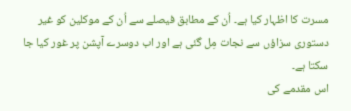مسرت کا اظہار کیا ہے۔ اُن کے مطابق فیصلے سے اُن کے موکلین کو غیر دستوری سزاؤں سے نجات مِل گئی ہے اور اب دوسرے آپشن پر غور کیا جا سکتا ہے۔
اس مقدمے کی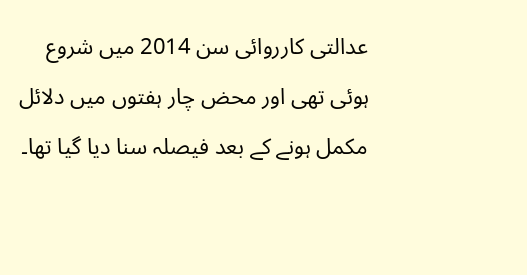عدالتی کارروائی سن 2014 میں شروع ہوئی تھی اور محض چار ہفتوں میں دلائل مکمل ہونے کے بعد فیصلہ سنا دیا گیا تھا۔